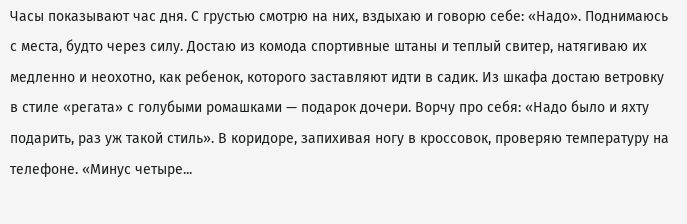Часы показывают час дня. С грустью смотрю на них, вздыхаю и говорю себе: «Надо». Поднимаюсь с места, будто через силу. Достаю из комода спортивные штаны и теплый свитер, натягиваю их медленно и неохотно, как ребенок, которого заставляют идти в садик. Из шкафа достаю ветровку в стиле «регата» с голубыми ромашками — подарок дочери. Ворчу про себя: «Надо было и яхту подарить, раз уж такой стиль». В коридоре, запихивая ногу в кроссовок, проверяю температуру на телефоне. «Минус четыре...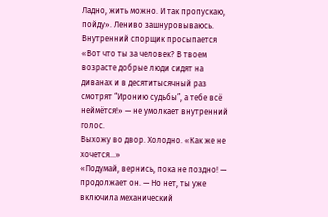Ладно, жить можно. И так пропускаю, пойду». Лениво зашнуровываюсь.
Внутренний спорщик просыпается
«Вот что ты за человек? В твоем возрасте добрые люди сидят на диванах и в десятитысячный раз смотрят “Иронию судьбы”, а тебе всё неймётся!» — не умолкает внутренний голос.
Выхожу во двор. Холодно. «Как же не хочется...»
«Подумай, вернись, пока не поздно! — продолжает он. — Но нет, ты уже включила механический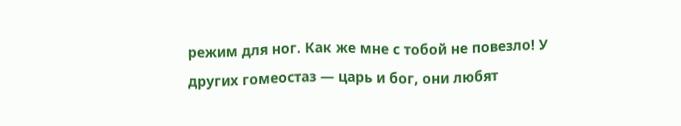режим для ног. Как же мне с тобой не повезло! У других гомеостаз — царь и бог, они любят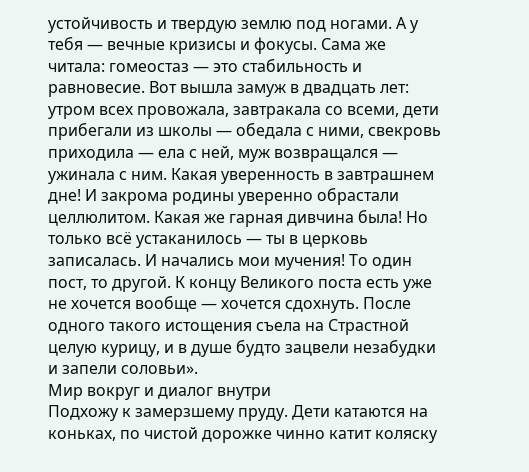устойчивость и твердую землю под ногами. А у тебя — вечные кризисы и фокусы. Сама же читала: гомеостаз — это стабильность и равновесие. Вот вышла замуж в двадцать лет: утром всех провожала, завтракала со всеми, дети прибегали из школы — обедала с ними, свекровь приходила — ела с ней, муж возвращался — ужинала с ним. Какая уверенность в завтрашнем дне! И закрома родины уверенно обрастали целлюлитом. Какая же гарная дивчина была! Но только всё устаканилось — ты в церковь записалась. И начались мои мучения! То один пост, то другой. К концу Великого поста есть уже не хочется вообще — хочется сдохнуть. После одного такого истощения съела на Страстной целую курицу, и в душе будто зацвели незабудки и запели соловьи».
Мир вокруг и диалог внутри
Подхожу к замерзшему пруду. Дети катаются на коньках, по чистой дорожке чинно катит коляску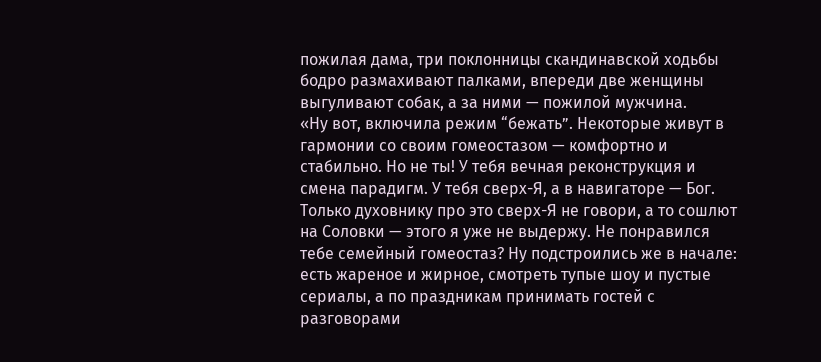пожилая дама, три поклонницы скандинавской ходьбы бодро размахивают палками, впереди две женщины выгуливают собак, а за ними — пожилой мужчина.
«Ну вот, включила режим “бежать”. Некоторые живут в гармонии со своим гомеостазом — комфортно и стабильно. Но не ты! У тебя вечная реконструкция и смена парадигм. У тебя сверх-Я, а в навигаторе — Бог. Только духовнику про это сверх-Я не говори, а то сошлют на Соловки — этого я уже не выдержу. Не понравился тебе семейный гомеостаз? Ну подстроились же в начале: есть жареное и жирное, смотреть тупые шоу и пустые сериалы, а по праздникам принимать гостей с разговорами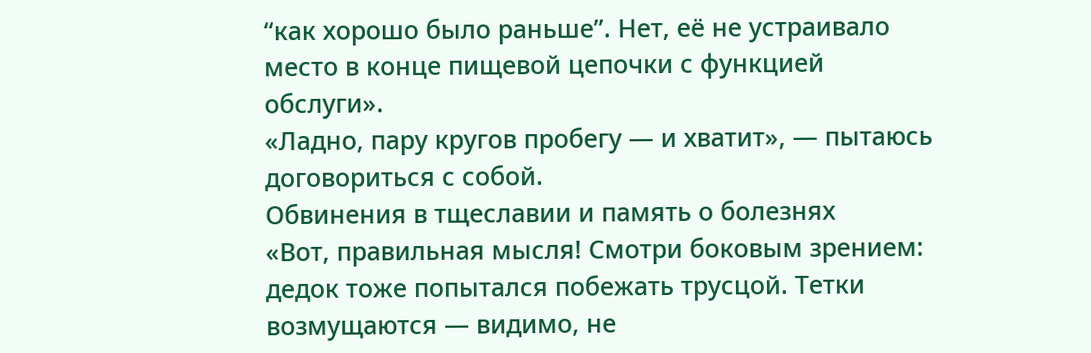“как хорошо было раньше”. Нет, её не устраивало место в конце пищевой цепочки с функцией обслуги».
«Ладно, пару кругов пробегу — и хватит», — пытаюсь договориться с собой.
Обвинения в тщеславии и память о болезнях
«Вот, правильная мысля! Смотри боковым зрением: дедок тоже попытался побежать трусцой. Тетки возмущаются — видимо, не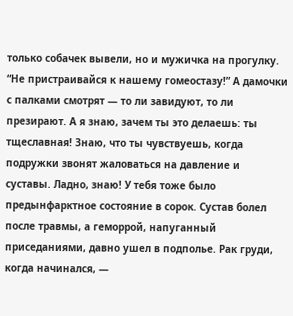только собачек вывели, но и мужичка на прогулку. “Не пристраивайся к нашему гомеостазу!” А дамочки с палками смотрят — то ли завидуют, то ли презирают. А я знаю, зачем ты это делаешь: ты тщеславная! Знаю, что ты чувствуешь, когда подружки звонят жаловаться на давление и суставы. Ладно, знаю! У тебя тоже было предынфарктное состояние в сорок. Сустав болел после травмы, а геморрой, напуганный приседаниями, давно ушел в подполье. Рак груди, когда начинался, —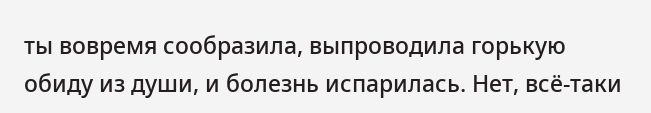ты вовремя сообразила, выпроводила горькую обиду из души, и болезнь испарилась. Нет, всё-таки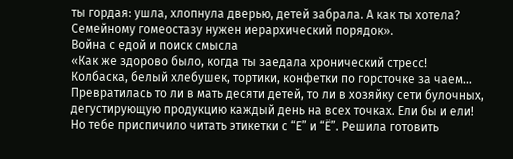ты гордая: ушла, хлопнула дверью, детей забрала. А как ты хотела? Семейному гомеостазу нужен иерархический порядок».
Война с едой и поиск смысла
«Как же здорово было, когда ты заедала хронический стресс! Колбаска, белый хлебушек, тортики, конфетки по горсточке за чаем... Превратилась то ли в мать десяти детей, то ли в хозяйку сети булочных, дегустирующую продукцию каждый день на всех точках. Ели бы и ели! Но тебе приспичило читать этикетки с “Е” и “Ё”. Решила готовить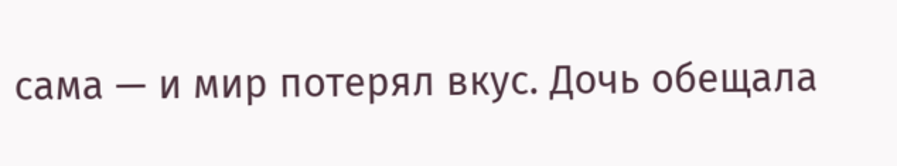сама — и мир потерял вкус. Дочь обещала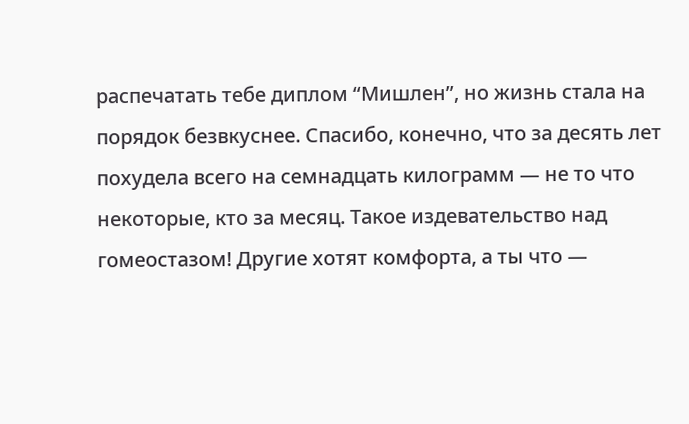распечатать тебе диплом “Мишлен”, но жизнь стала на порядок безвкуснее. Спасибо, конечно, что за десять лет похудела всего на семнадцать килограмм — не то что некоторые, кто за месяц. Такое издевательство над гомеостазом! Другие хотят комфорта, а ты что —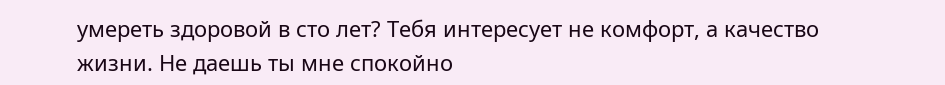умереть здоровой в сто лет? Тебя интересует не комфорт, а качество жизни. Не даешь ты мне спокойно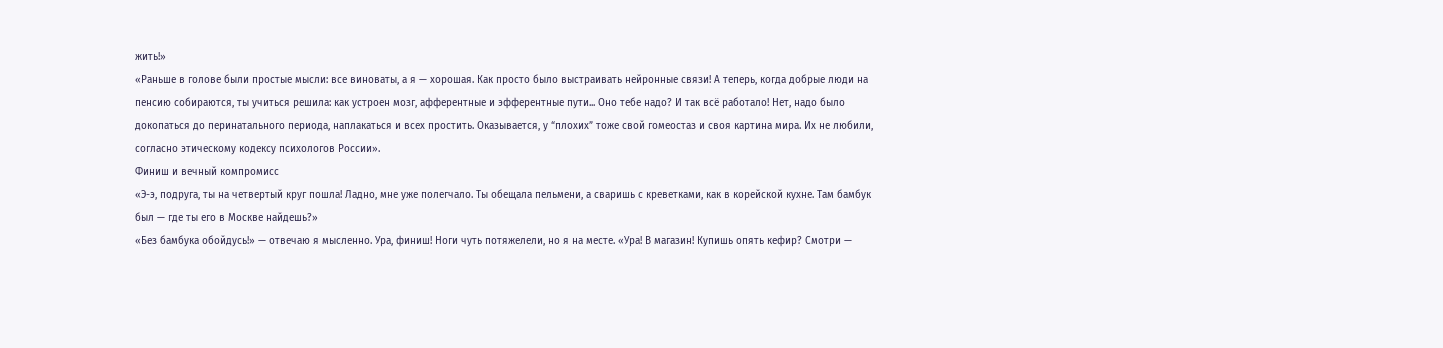жить!»
«Раньше в голове были простые мысли: все виноваты, а я — хорошая. Как просто было выстраивать нейронные связи! А теперь, когда добрые люди на пенсию собираются, ты учиться решила: как устроен мозг, афферентные и эфферентные пути... Оно тебе надо? И так всё работало! Нет, надо было докопаться до перинатального периода, наплакаться и всех простить. Оказывается, у “плохих” тоже свой гомеостаз и своя картина мира. Их не любили, согласно этическому кодексу психологов России».
Финиш и вечный компромисс
«Э-э, подруга, ты на четвертый круг пошла! Ладно, мне уже полегчало. Ты обещала пельмени, а сваришь с креветками, как в корейской кухне. Там бамбук был — где ты его в Москве найдешь?»
«Без бамбука обойдусь!» — отвечаю я мысленно. Ура, финиш! Ноги чуть потяжелели, но я на месте. «Ура! В магазин! Купишь опять кефир? Смотри —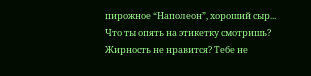пирожное “Наполеон”, хороший сыр... Что ты опять на этикетку смотришь? Жирность не нравится? Тебе не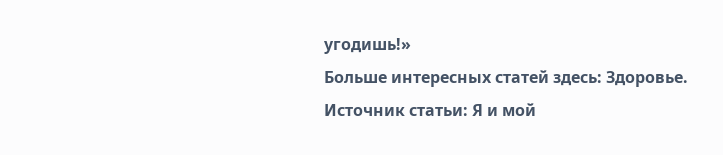угодишь!»
Больше интересных статей здесь: Здоровье.
Источник статьи: Я и мой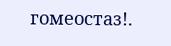гомеостаз!.